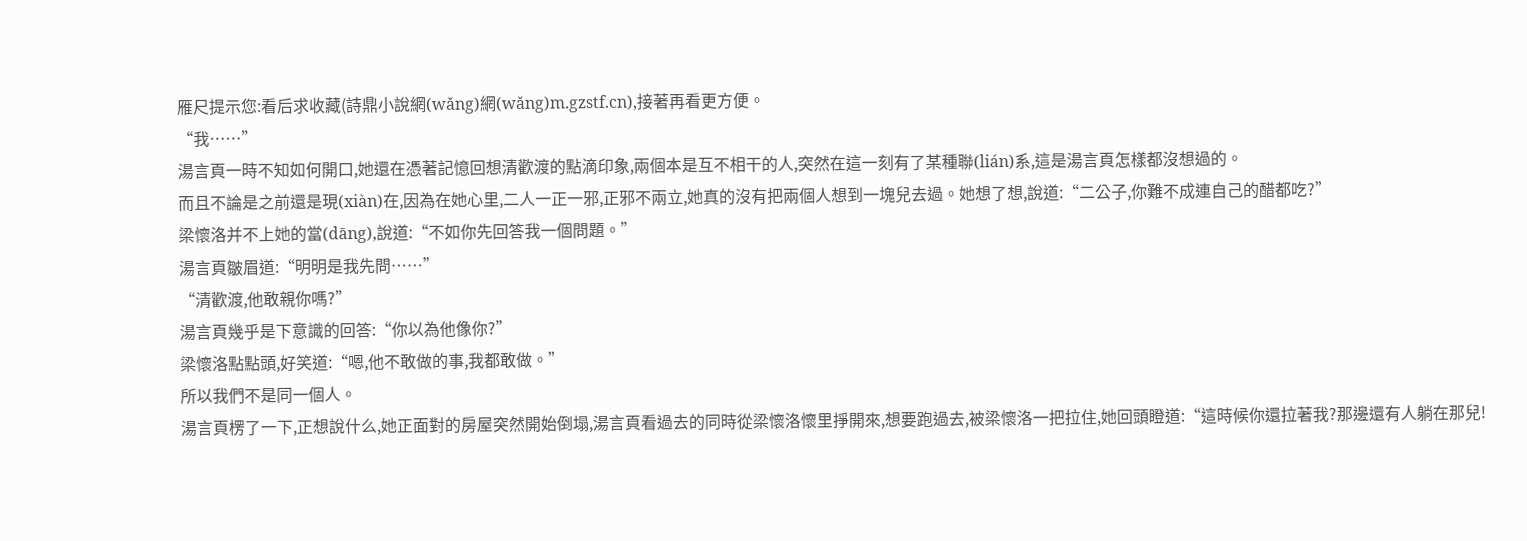雁尺提示您:看后求收藏(詩鼎小說網(wǎng)網(wǎng)m.gzstf.cn),接著再看更方便。
“我……”
湯言頁一時不知如何開口,她還在憑著記憶回想清歡渡的點滴印象,兩個本是互不相干的人,突然在這一刻有了某種聯(lián)系,這是湯言頁怎樣都沒想過的。
而且不論是之前還是現(xiàn)在,因為在她心里,二人一正一邪,正邪不兩立,她真的沒有把兩個人想到一塊兒去過。她想了想,說道:“二公子,你難不成連自己的醋都吃?”
梁懷洛并不上她的當(dāng),說道:“不如你先回答我一個問題。”
湯言頁皺眉道:“明明是我先問……”
“清歡渡,他敢親你嗎?”
湯言頁幾乎是下意識的回答:“你以為他像你?”
梁懷洛點點頭,好笑道:“嗯,他不敢做的事,我都敢做。”
所以我們不是同一個人。
湯言頁楞了一下,正想說什么,她正面對的房屋突然開始倒塌,湯言頁看過去的同時從梁懷洛懷里掙開來,想要跑過去,被梁懷洛一把拉住,她回頭瞪道:“這時候你還拉著我?那邊還有人躺在那兒!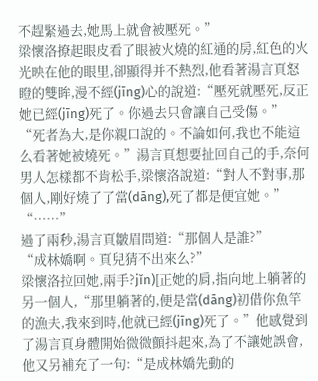不趕緊過去,她馬上就會被壓死。”
梁懷洛撩起眼皮看了眼被火燒的紅通的房,紅色的火光映在他的眼里,卻顯得并不熱烈,他看著湯言頁怒瞪的雙眸,漫不經(jīng)心的說道:“壓死就壓死,反正她已經(jīng)死了。你過去只會讓自己受傷。”
“死者為大,是你親口說的。不論如何,我也不能這么看著她被燒死。”湯言頁想要扯回自己的手,奈何男人怎樣都不肯松手,梁懷洛說道:“對人不對事,那個人,剛好燒了了當(dāng),死了都是便宜她。”
“……”
過了兩秒,湯言頁皺眉問道:“那個人是誰?”
“成林嬌啊。頁兒猜不出來么?”
梁懷洛拉回她,兩手?jǐn)[正她的肩,指向地上躺著的另一個人,“那里躺著的,便是當(dāng)初借你魚竿的漁夫,我來到時,他就已經(jīng)死了。”他感覺到了湯言頁身體開始微微顫抖起來,為了不讓她誤會,他又另補充了一句:“是成林嬌先動的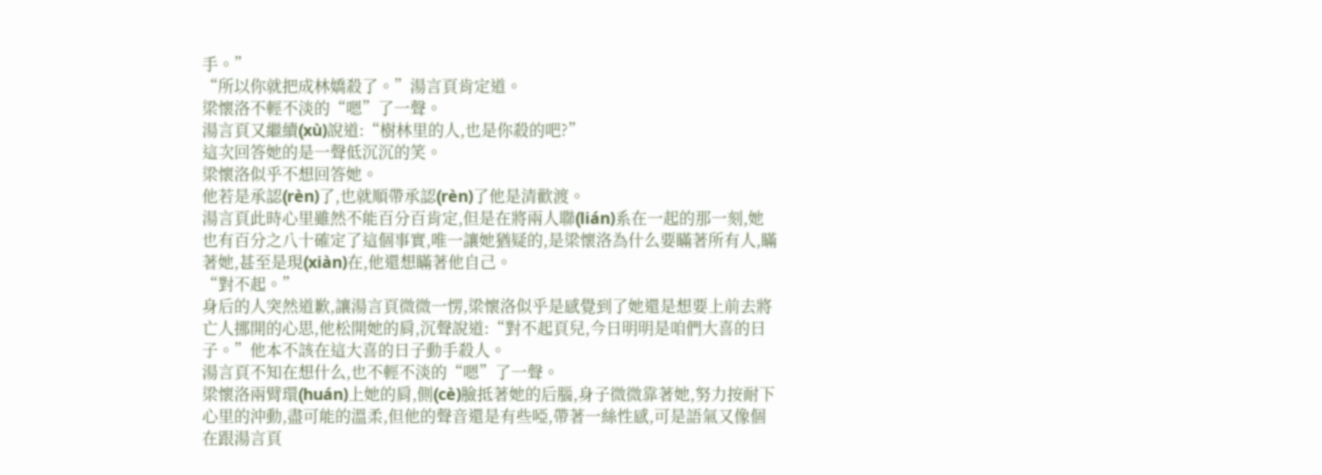手。”
“所以你就把成林嬌殺了。”湯言頁肯定道。
梁懷洛不輕不淡的“嗯”了一聲。
湯言頁又繼續(xù)說道:“樹林里的人,也是你殺的吧?”
這次回答她的是一聲低沉沉的笑。
梁懷洛似乎不想回答她。
他若是承認(rèn)了,也就順帶承認(rèn)了他是清歡渡。
湯言頁此時心里雖然不能百分百肯定,但是在將兩人聯(lián)系在一起的那一刻,她也有百分之八十確定了這個事實,唯一讓她猶疑的,是梁懷洛為什么要瞞著所有人,瞞著她,甚至是現(xiàn)在,他還想瞞著他自己。
“對不起。”
身后的人突然道歉,讓湯言頁微微一愣,梁懷洛似乎是感覺到了她還是想要上前去將亡人挪開的心思,他松開她的肩,沉聲說道:“對不起頁兒,今日明明是咱們大喜的日子。”他本不該在這大喜的日子動手殺人。
湯言頁不知在想什么,也不輕不淡的“嗯”了一聲。
梁懷洛兩臂環(huán)上她的肩,側(cè)臉抵著她的后腦,身子微微靠著她,努力按耐下心里的沖動,盡可能的溫柔,但他的聲音還是有些啞,帶著一絲性感,可是語氣又像個在跟湯言頁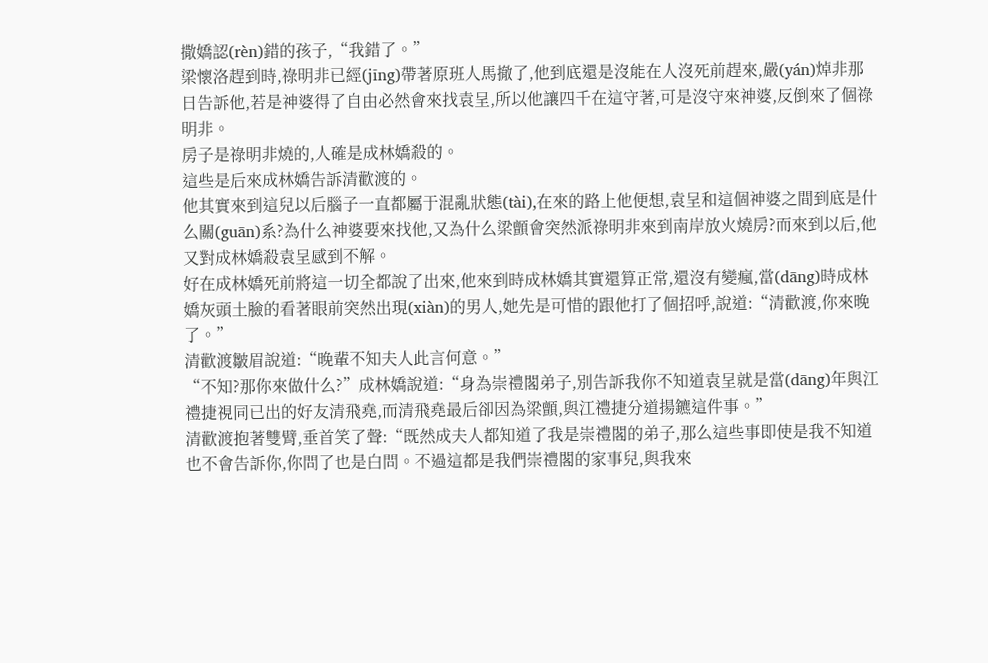撒嬌認(rèn)錯的孩子,“我錯了。”
梁懷洛趕到時,祿明非已經(jīng)帶著原班人馬撤了,他到底還是沒能在人沒死前趕來,嚴(yán)焯非那日告訴他,若是神婆得了自由必然會來找袁呈,所以他讓四千在這守著,可是沒守來神婆,反倒來了個祿明非。
房子是祿明非燒的,人確是成林嬌殺的。
這些是后來成林嬌告訴清歡渡的。
他其實來到這兒以后腦子一直都屬于混亂狀態(tài),在來的路上他便想,袁呈和這個神婆之間到底是什么關(guān)系?為什么神婆要來找他,又為什么梁顫會突然派祿明非來到南岸放火燒房?而來到以后,他又對成林嬌殺袁呈感到不解。
好在成林嬌死前將這一切全都說了出來,他來到時成林嬌其實還算正常,還沒有變瘋,當(dāng)時成林嬌灰頭土臉的看著眼前突然出現(xiàn)的男人,她先是可惜的跟他打了個招呼,說道:“清歡渡,你來晚了。”
清歡渡皺眉說道:“晚輩不知夫人此言何意。”
“不知?那你來做什么?”成林嬌說道:“身為崇禮閣弟子,別告訴我你不知道袁呈就是當(dāng)年與江禮捷視同已出的好友清飛堯,而清飛堯最后卻因為梁顫,與江禮捷分道揚鑣這件事。”
清歡渡抱著雙臂,垂首笑了聲:“既然成夫人都知道了我是崇禮閣的弟子,那么這些事即使是我不知道也不會告訴你,你問了也是白問。不過這都是我們崇禮閣的家事兒,與我來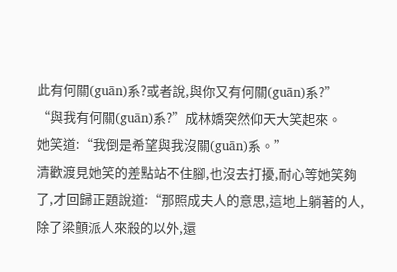此有何關(guān)系?或者說,與你又有何關(guān)系?”
“與我有何關(guān)系?”成林嬌突然仰天大笑起來。
她笑道:“我倒是希望與我沒關(guān)系。”
清歡渡見她笑的差點站不住腳,也沒去打擾,耐心等她笑夠了,才回歸正題說道:“那照成夫人的意思,這地上躺著的人,除了梁顫派人來殺的以外,還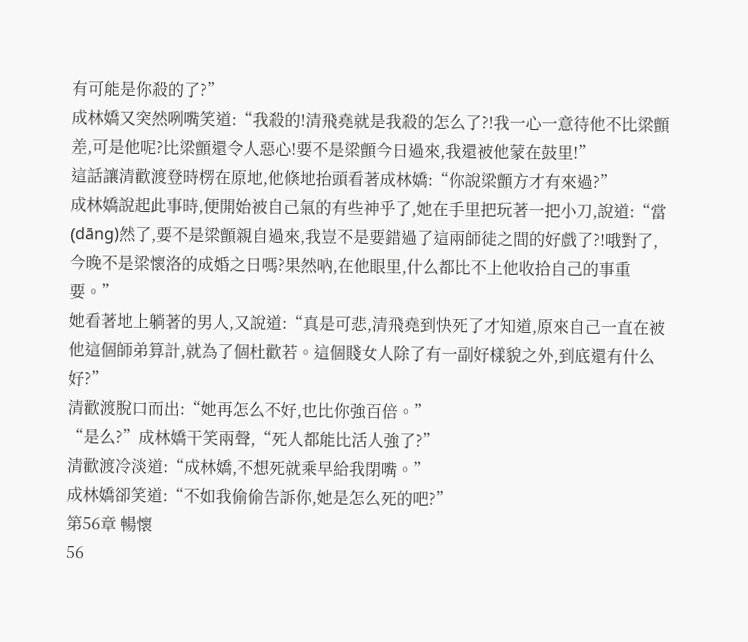有可能是你殺的了?”
成林嬌又突然咧嘴笑道:“我殺的!清飛堯就是我殺的怎么了?!我一心一意待他不比梁顫差,可是他呢?比梁顫還令人惡心!要不是梁顫今日過來,我還被他蒙在鼓里!”
這話讓清歡渡登時楞在原地,他倏地抬頭看著成林嬌:“你說梁顫方才有來過?”
成林嬌說起此事時,便開始被自己氣的有些神乎了,她在手里把玩著一把小刀,說道:“當(dāng)然了,要不是梁顫親自過來,我豈不是要錯過了這兩師徒之間的好戲了?!哦對了,今晚不是梁懷洛的成婚之日嗎?果然吶,在他眼里,什么都比不上他收拾自己的事重要。”
她看著地上躺著的男人,又說道:“真是可悲,清飛堯到快死了才知道,原來自己一直在被他這個師弟算計,就為了個杜歡若。這個賤女人除了有一副好樣貌之外,到底還有什么好?”
清歡渡脫口而出:“她再怎么不好,也比你強百倍。”
“是么?”成林嬌干笑兩聲,“死人都能比活人強了?”
清歡渡冷淡道:“成林嬌,不想死就乘早給我閉嘴。”
成林嬌卻笑道:“不如我偷偷告訴你,她是怎么死的吧?”
第56章 暢懷
56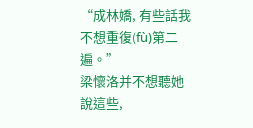“成林嬌, 有些話我不想重復(fù)第二遍。”
梁懷洛并不想聽她說這些,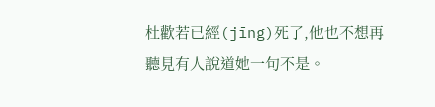杜歡若已經(jīng)死了,他也不想再聽見有人說道她一句不是。